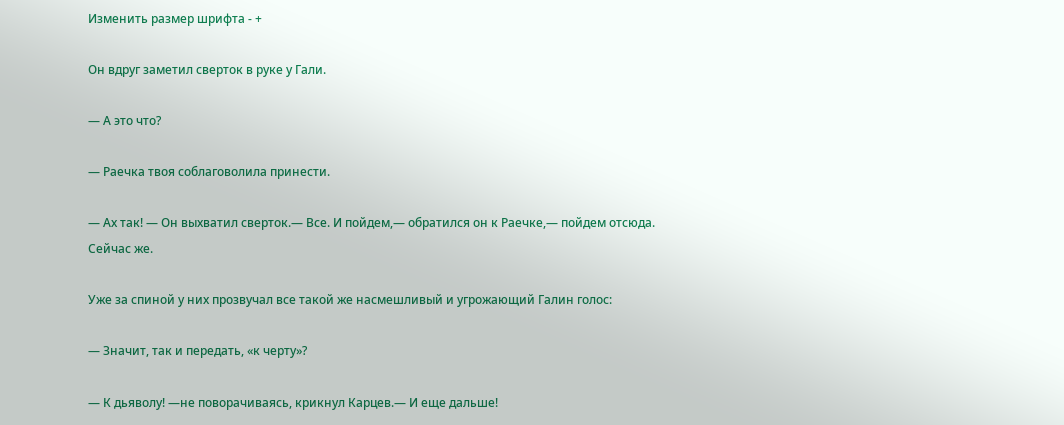Изменить размер шрифта - +

Он вдруг заметил сверток в руке у Гали.

— А это что?

— Раечка твоя соблаговолила принести.

— Ах так! — Он выхватил сверток.— Все. И пойдем,— обратился он к Раечке,— пойдем отсюда. Сейчас же.

Уже за спиной у них прозвучал все такой же насмешливый и угрожающий Галин голос:

— Значит, так и передать, «к черту»?

— К дьяволу! —не поворачиваясь, крикнул Карцев.— И еще дальше!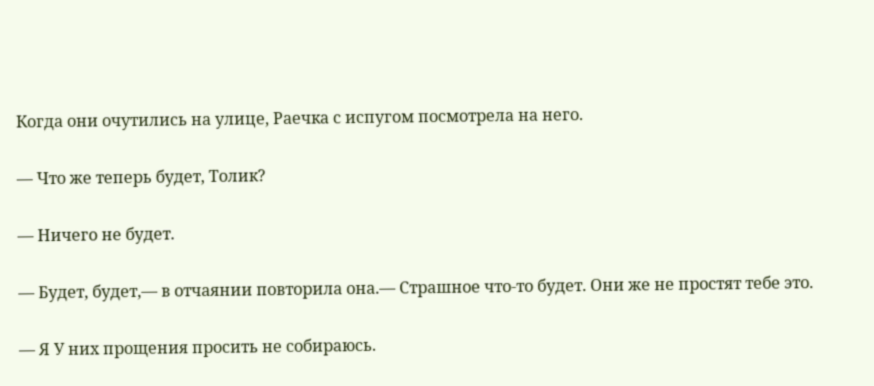Когда они очутились на улице, Раечка с испугом посмотрела на него.

— Что же теперь будет, Толик?

— Ничего не будет.

— Будет, будет,— в отчаянии повторила она.— Страшное что-то будет. Они же не простят тебе это.

— Я У них прощения просить не собираюсь.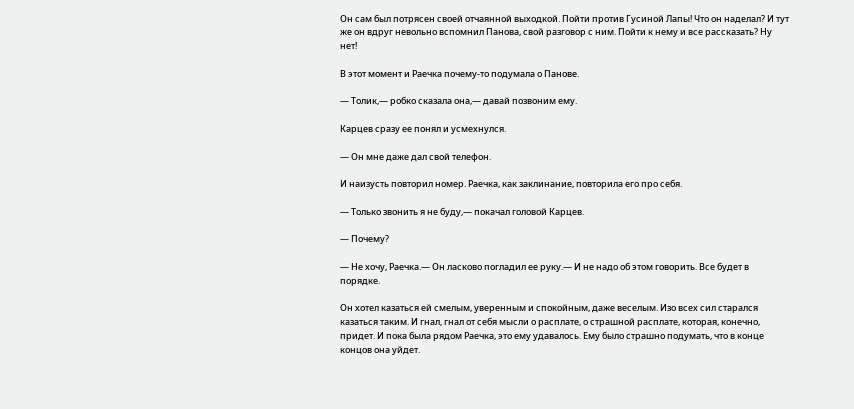Он сам был потрясен своей отчаянной выходкой. Пойти против Гусиной Лапы! Что он наделал? И тут же он вдруг невольно вспомнил Панова, свой разговор с ним. Пойти к нему и все рассказать? Ну нет!

В этот момент и Раечка почему-то подумала о Панове.

— Толик,— робко сказала она,— давай позвоним ему.

Карцев сразу ее понял и усмехнулся.

— Он мне даже дал свой телефон.

И наизусть повторил номер. Раечка, как заклинание, повторила его про себя.

— Только звонить я не буду,— покачал головой Карцев.

— Почему?

— Не хочу, Раечка.— Он ласково погладил ее руку.— И не надо об этом говорить. Все будет в порядке.

Он хотел казаться ей смелым, уверенным и спокойным, даже веселым. Изо всех сил старался казаться таким. И гнал, гнал от себя мысли о расплате, о страшной расплате, которая, конечно, придет. И пока была рядом Раечка, это ему удавалось. Ему было страшно подумать, что в конце концов она уйдет.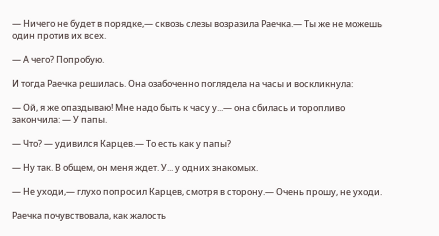— Ничего не будет в порядке,— сквозь слезы возразила Раечка.— Ты же не можешь один против их всех.

— А чего? Попробую.

И тогда Раечка решилась. Она озабоченно поглядела на часы и воскликнула:

— Ой, я же опаздываю! Мне надо быть к часу у...— она сбилась и торопливо закончила: — У папы.

— Что? — удивился Карцев.— То есть как у папы?

— Ну так. В общем, он меня ждет. У... у одних знакомых.

— Не уходи,— глухо попросил Карцев, смотря в сторону.— Очень прошу, не уходи.

Раечка почувствовала, как жалость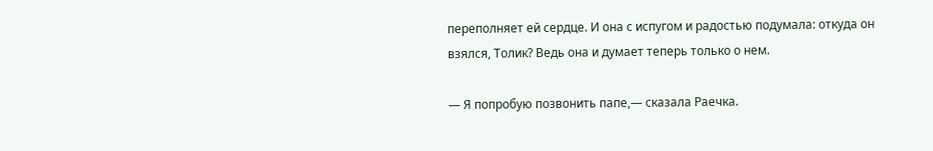переполняет ей сердце. И она с испугом и радостью подумала: откуда он взялся, Толик? Ведь она и думает теперь только о нем.

— Я попробую позвонить папе,— сказала Раечка.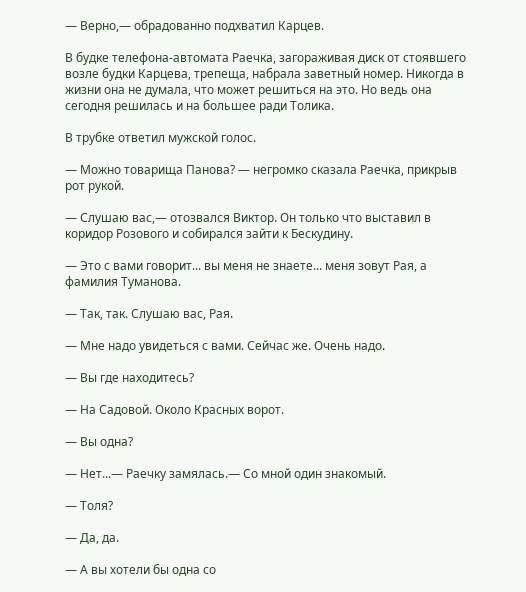— Верно,— обрадованно подхватил Карцев.

В будке телефона-автомата Раечка, загораживая диск от стоявшего возле будки Карцева, трепеща, набрала заветный номер. Никогда в жизни она не думала, что может решиться на это. Но ведь она сегодня решилась и на большее ради Толика.

В трубке ответил мужской голос.

— Можно товарища Панова? — негромко сказала Раечка, прикрыв рот рукой.

— Слушаю вас,— отозвался Виктор. Он только что выставил в коридор Розового и собирался зайти к Бескудину.

— Это с вами говорит... вы меня не знаете... меня зовут Рая, а фамилия Туманова.

— Так, так. Слушаю вас, Рая.

— Мне надо увидеться с вами. Сейчас же. Очень надо.

— Вы где находитесь?

— На Садовой. Около Красных ворот.

— Вы одна?

— Нет...— Раечку замялась.— Со мной один знакомый.

— Толя?

— Да, да.

— А вы хотели бы одна со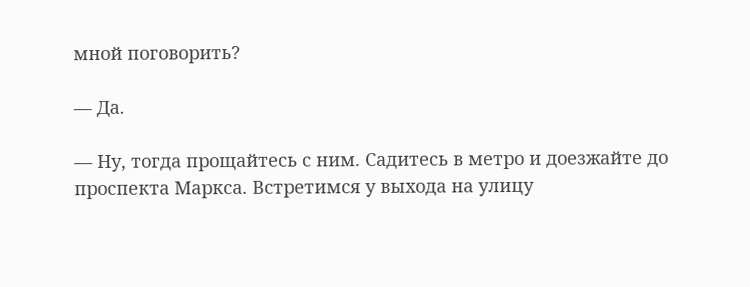мной поговорить?

— Да.

— Ну, тогда прощайтесь с ним. Садитесь в метро и доезжайте до проспекта Маркса. Встретимся у выхода на улицу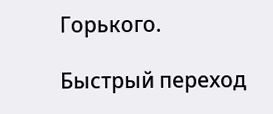Горького.

Быстрый переход